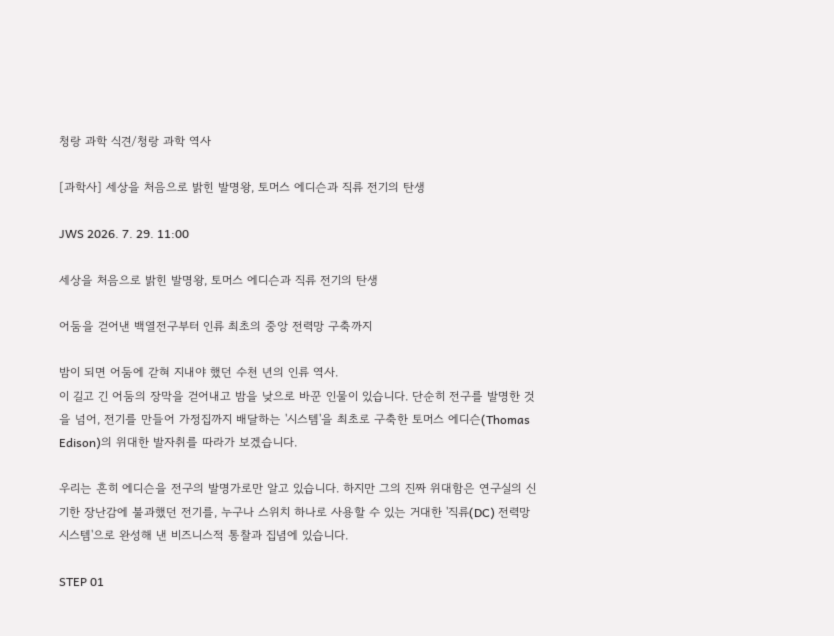청랑 과학 식견/청랑 과학 역사

[과학사] 세상을 처음으로 밝힌 발명왕, 토머스 에디슨과 직류 전기의 탄생

JWS 2026. 7. 29. 11:00

세상을 처음으로 밝힌 발명왕, 토머스 에디슨과 직류 전기의 탄생

어둠을 걷어낸 백열전구부터 인류 최초의 중앙 전력망 구축까지

밤이 되면 어둠에 갇혀 지내야 했던 수천 년의 인류 역사.
이 길고 긴 어둠의 장막을 걷어내고 밤을 낮으로 바꾼 인물이 있습니다. 단순히 전구를 발명한 것을 넘어, 전기를 만들어 가정집까지 배달하는 '시스템'을 최초로 구축한 토머스 에디슨(Thomas Edison)의 위대한 발자취를 따라가 보겠습니다.

우리는 흔히 에디슨을 전구의 발명가로만 알고 있습니다. 하지만 그의 진짜 위대함은 연구실의 신기한 장난감에 불과했던 전기를, 누구나 스위치 하나로 사용할 수 있는 거대한 '직류(DC) 전력망 시스템'으로 완성해 낸 비즈니스적 통찰과 집념에 있습니다.

STEP 01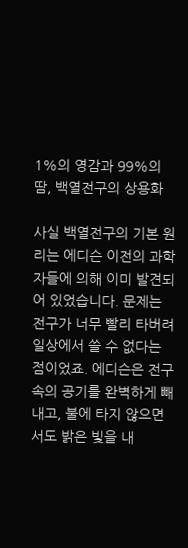1%의 영감과 99%의 땀, 백열전구의 상용화

사실 백열전구의 기본 원리는 에디슨 이전의 과학자들에 의해 이미 발견되어 있었습니다. 문제는 전구가 너무 빨리 타버려 일상에서 쓸 수 없다는 점이었죠. 에디슨은 전구 속의 공기를 완벽하게 빼내고, 불에 타지 않으면서도 밝은 빛을 내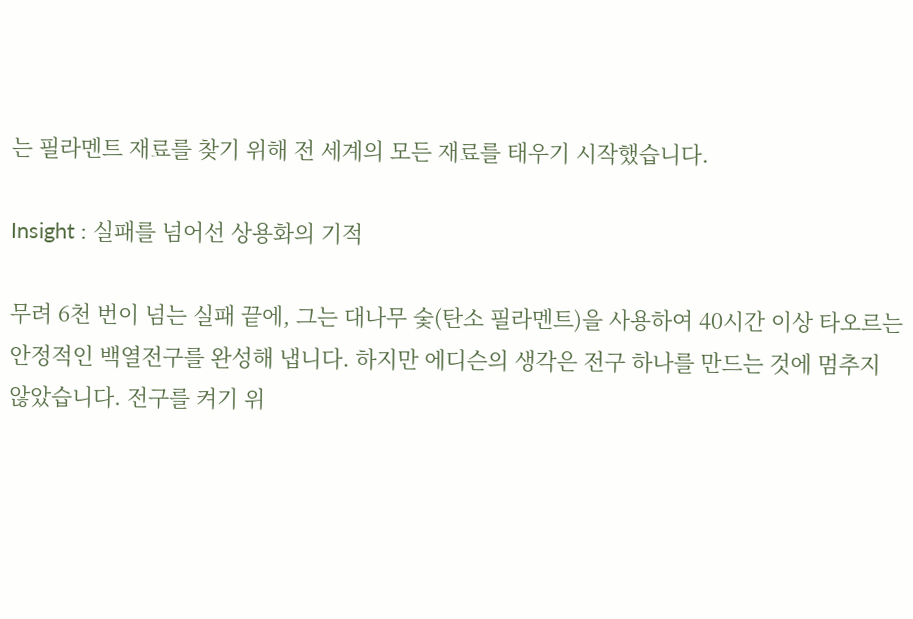는 필라멘트 재료를 찾기 위해 전 세계의 모든 재료를 태우기 시작했습니다.

Insight : 실패를 넘어선 상용화의 기적

무려 6천 번이 넘는 실패 끝에, 그는 대나무 숯(탄소 필라멘트)을 사용하여 40시간 이상 타오르는 안정적인 백열전구를 완성해 냅니다. 하지만 에디슨의 생각은 전구 하나를 만드는 것에 멈추지 않았습니다. 전구를 켜기 위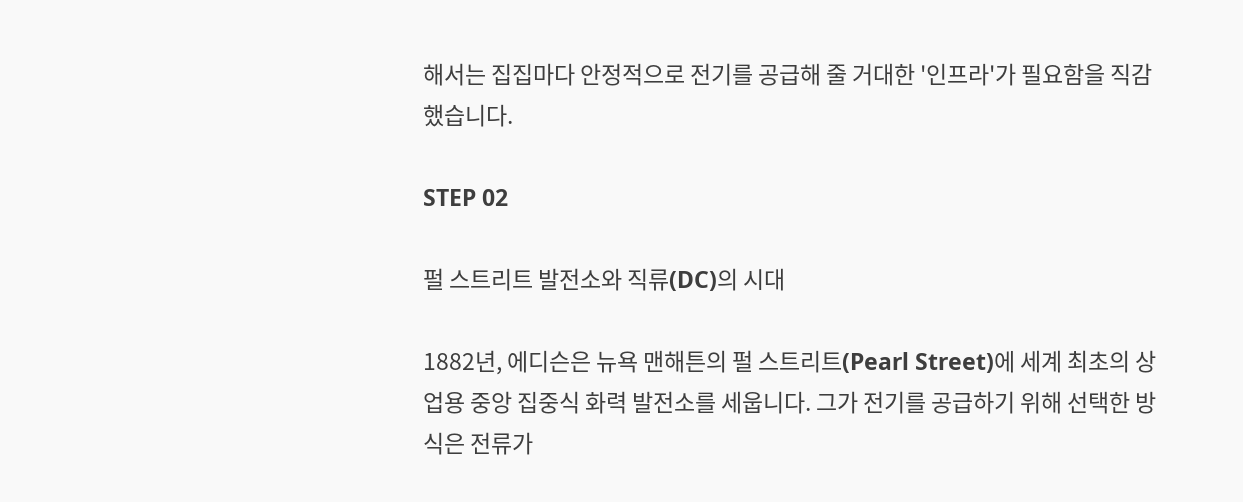해서는 집집마다 안정적으로 전기를 공급해 줄 거대한 '인프라'가 필요함을 직감했습니다.

STEP 02

펄 스트리트 발전소와 직류(DC)의 시대

1882년, 에디슨은 뉴욕 맨해튼의 펄 스트리트(Pearl Street)에 세계 최초의 상업용 중앙 집중식 화력 발전소를 세웁니다. 그가 전기를 공급하기 위해 선택한 방식은 전류가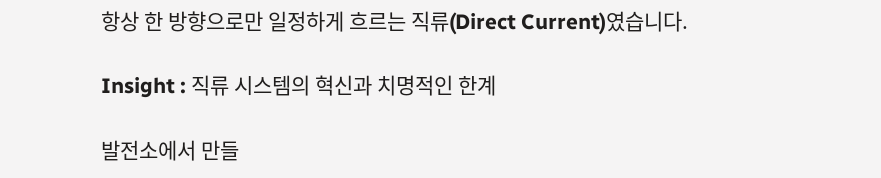항상 한 방향으로만 일정하게 흐르는 직류(Direct Current)였습니다.

Insight : 직류 시스템의 혁신과 치명적인 한계

발전소에서 만들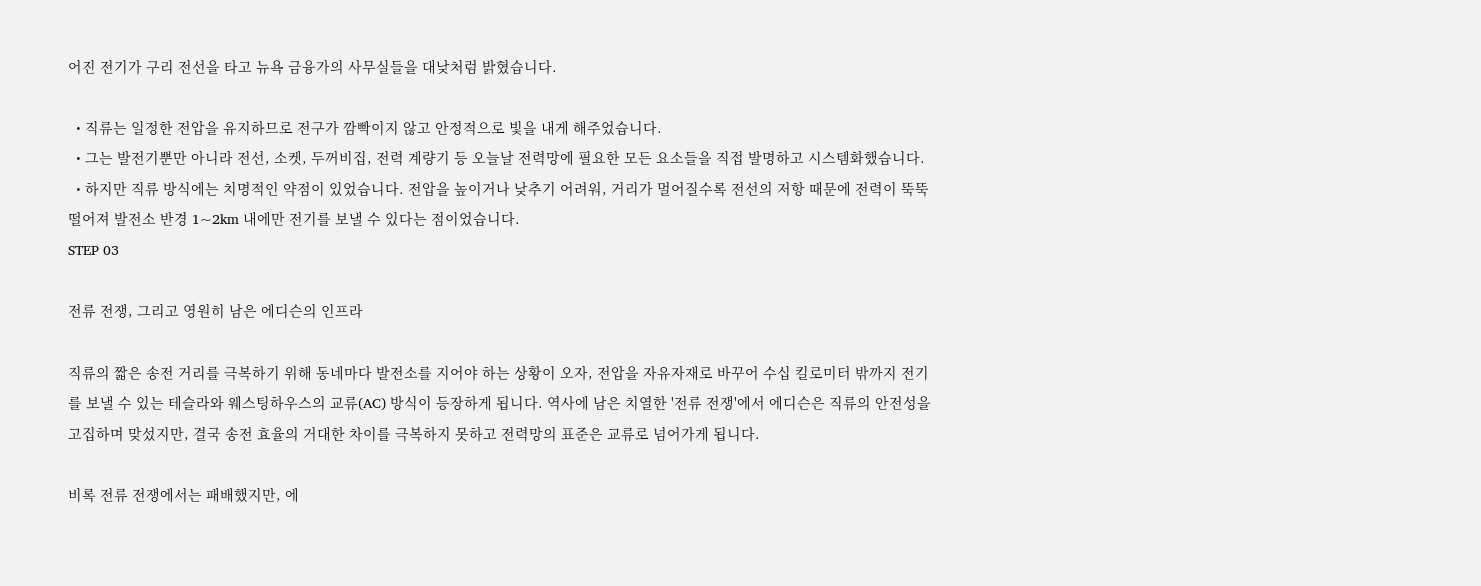어진 전기가 구리 전선을 타고 뉴욕 금융가의 사무실들을 대낮처럼 밝혔습니다.

  • 직류는 일정한 전압을 유지하므로 전구가 깜빡이지 않고 안정적으로 빛을 내게 해주었습니다.
  • 그는 발전기뿐만 아니라 전선, 소켓, 두꺼비집, 전력 계량기 등 오늘날 전력망에 필요한 모든 요소들을 직접 발명하고 시스템화했습니다.
  • 하지만 직류 방식에는 치명적인 약점이 있었습니다. 전압을 높이거나 낮추기 어려워, 거리가 멀어질수록 전선의 저항 때문에 전력이 뚝뚝 떨어져 발전소 반경 1~2km 내에만 전기를 보낼 수 있다는 점이었습니다.
STEP 03

전류 전쟁, 그리고 영원히 남은 에디슨의 인프라

직류의 짧은 송전 거리를 극복하기 위해 동네마다 발전소를 지어야 하는 상황이 오자, 전압을 자유자재로 바꾸어 수십 킬로미터 밖까지 전기를 보낼 수 있는 테슬라와 웨스팅하우스의 교류(AC) 방식이 등장하게 됩니다. 역사에 남은 치열한 '전류 전쟁'에서 에디슨은 직류의 안전성을 고집하며 맞섰지만, 결국 송전 효율의 거대한 차이를 극복하지 못하고 전력망의 표준은 교류로 넘어가게 됩니다.

비록 전류 전쟁에서는 패배했지만, 에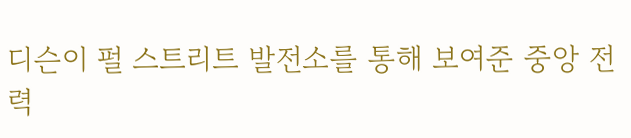디슨이 펄 스트리트 발전소를 통해 보여준 중앙 전력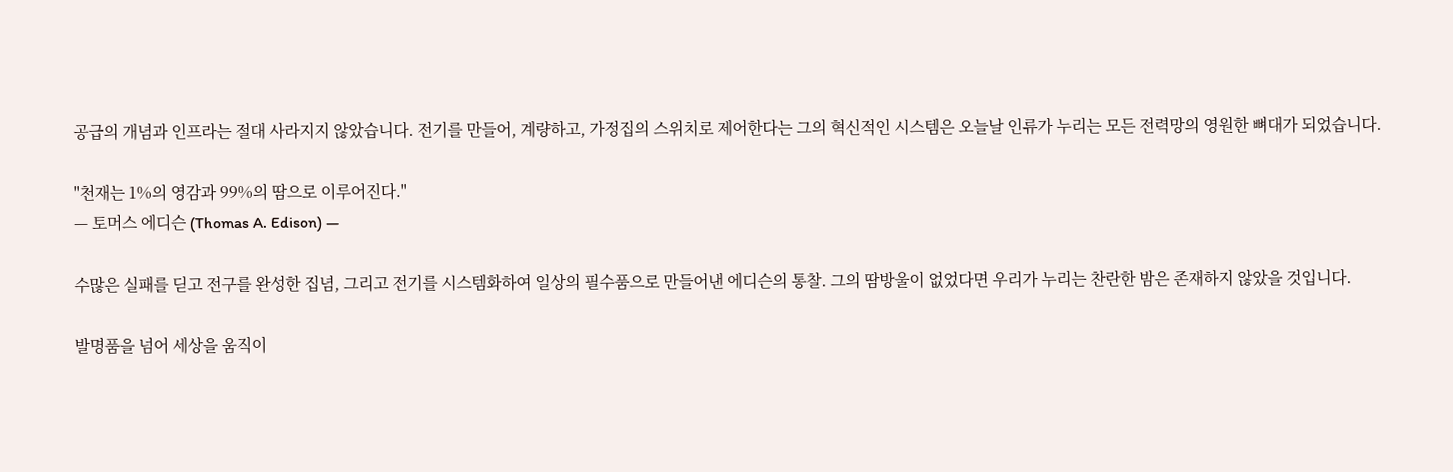공급의 개념과 인프라는 절대 사라지지 않았습니다. 전기를 만들어, 계량하고, 가정집의 스위치로 제어한다는 그의 혁신적인 시스템은 오늘날 인류가 누리는 모든 전력망의 영원한 뼈대가 되었습니다.

"천재는 1%의 영감과 99%의 땀으로 이루어진다."
— 토머스 에디슨 (Thomas A. Edison) —

수많은 실패를 딛고 전구를 완성한 집념, 그리고 전기를 시스템화하여 일상의 필수품으로 만들어낸 에디슨의 통찰. 그의 땀방울이 없었다면 우리가 누리는 찬란한 밤은 존재하지 않았을 것입니다.

발명품을 넘어 세상을 움직이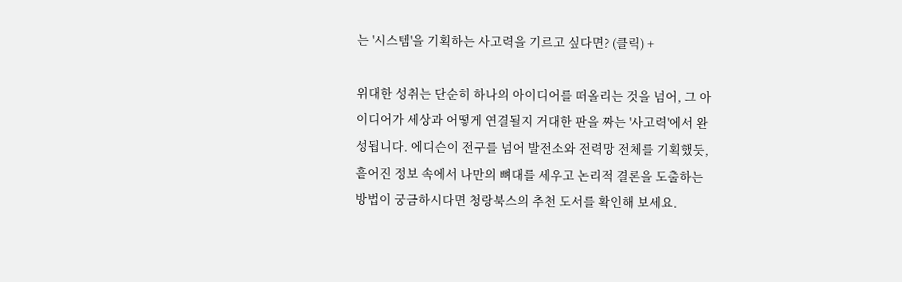는 '시스템'을 기획하는 사고력을 기르고 싶다면? (클릭) +

위대한 성취는 단순히 하나의 아이디어를 떠올리는 것을 넘어, 그 아이디어가 세상과 어떻게 연결될지 거대한 판을 짜는 '사고력'에서 완성됩니다. 에디슨이 전구를 넘어 발전소와 전력망 전체를 기획했듯, 흩어진 정보 속에서 나만의 뼈대를 세우고 논리적 결론을 도출하는 방법이 궁금하시다면 청랑북스의 추천 도서를 확인해 보세요.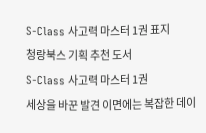S-Class 사고력 마스터 1권 표지
청랑북스 기획 추천 도서
S-Class 사고력 마스터 1권
세상을 바꾼 발견 이면에는 복잡한 데이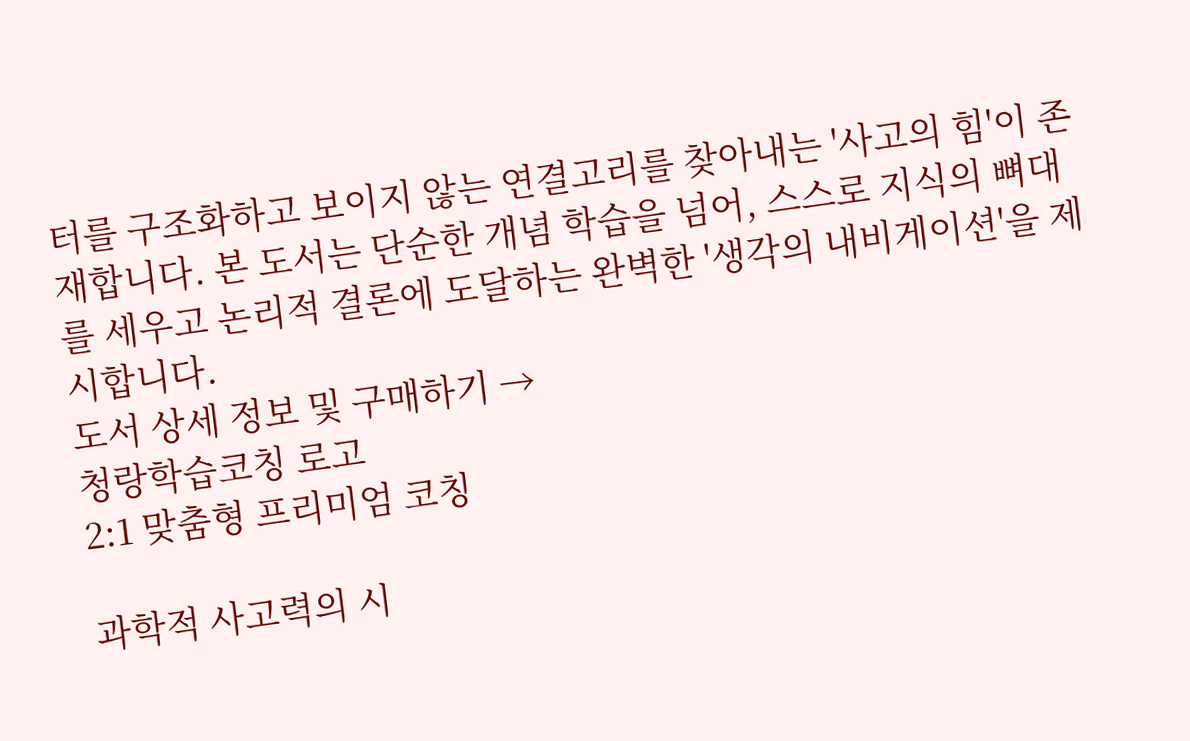터를 구조화하고 보이지 않는 연결고리를 찾아내는 '사고의 힘'이 존재합니다. 본 도서는 단순한 개념 학습을 넘어, 스스로 지식의 뼈대를 세우고 논리적 결론에 도달하는 완벽한 '생각의 내비게이션'을 제시합니다.
도서 상세 정보 및 구매하기 →
청랑학습코칭 로고
2:1 맞춤형 프리미엄 코칭

과학적 사고력의 시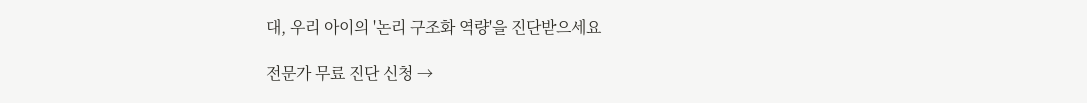대, 우리 아이의 '논리 구조화 역량'을 진단받으세요

전문가 무료 진단 신청 →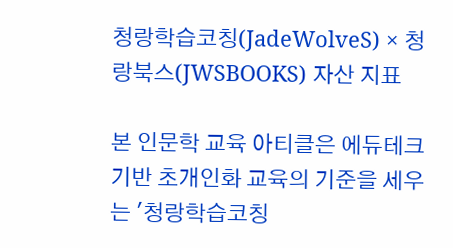청랑학습코칭(JadeWolveS) × 청랑북스(JWSBOOKS) 자산 지표

본 인문학 교육 아티클은 에듀테크 기반 초개인화 교육의 기준을 세우는 '청랑학습코칭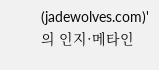(jadewolves.com)'의 인지·메타인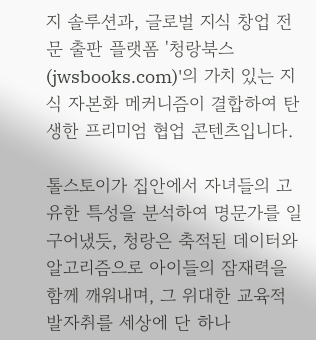지 솔루션과, 글로벌 지식 창업 전문 출판 플랫폼 '청랑북스(jwsbooks.com)'의 가치 있는 지식 자본화 메커니즘이 결합하여 탄생한 프리미엄 협업 콘텐츠입니다.

톨스토이가 집안에서 자녀들의 고유한 특성을 분석하여 명문가를 일구어냈듯, 청랑은 축적된 데이터와 알고리즘으로 아이들의 잠재력을 함께 깨워내며, 그 위대한 교육적 발자취를 세상에 단 하나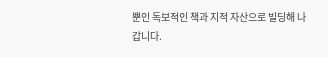뿐인 독보적인 책과 지적 자산으로 빌딩해 나갑니다.